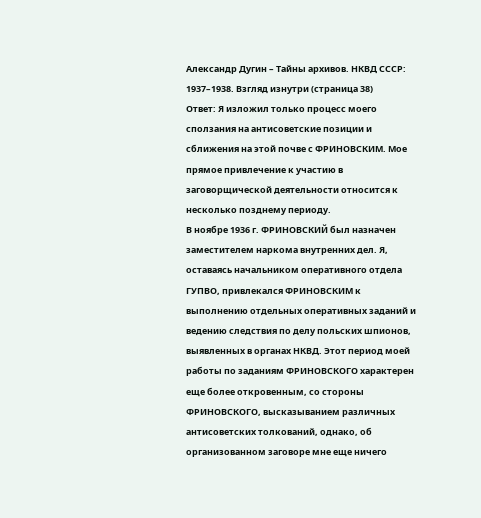Александр Дугин – Тайны архивов. НКВД СССР: 1937–1938. Взгляд изнутри (страница 38)
Ответ: Я изложил только процесс моего сползания на антисоветские позиции и сближения на этой почве с ФРИНОВСКИМ. Мое прямое привлечение к участию в заговорщической деятельности относится к несколько позднему периоду.
В ноябре 1936 г. ФРИНОВСКИЙ был назначен заместителем наркома внутренних дел. Я, оставаясь начальником оперативного отдела ГУПВО, привлекался ФРИНОВСКИМ к выполнению отдельных оперативных заданий и ведению следствия по делу польских шпионов, выявленных в органах НКВД. Этот период моей работы по заданиям ФРИНОВСКОГО характерен еще более откровенным, со стороны ФРИНОВСКОГО, высказыванием различных антисоветских толкований, однако, об организованном заговоре мне еще ничего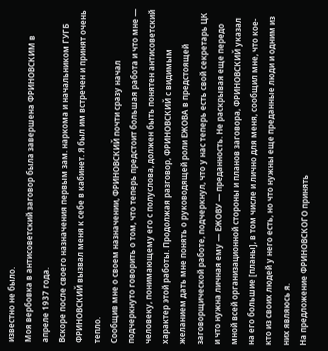известно не было.
Моя вербовка в антисоветский заговор была завершена ФРИНОВСКИМ в апреле 1937 года.
Вскоре после своего назначения первым зам. наркома и начальником ГУГБ ФРИНОВСКИЙ вызвал меня к себе в кабинет. Я был им встречен и принят очень тепло.
Сообщив мне о своем назначении, ФРИНОВСКИЙ почти сразу начал подчеркнуто говорить о том, что теперь предстоит большая работа и что мне — человеку, понимающему его с полуслова, должен быть понятен антисоветский характер этой работы. Продолжая разговор, ФРИНОВСКИЙ с видимым желанием дать мне понять о руководящей роли ЕЖОВА в предстоящей заговорщической работе, подчеркнул, что у нас теперь есть свой секретарь ЦК и что нужна личная ему — ЕЖОВУ — преданность. Не раскрывая еще передо мной всей организационной стороны и планов заговора, ФРИНОВСКИЙ указал на его большие [планы], в том числе и лично для меня, сообщил мне, что кое-кто из своих людей у него есть, но что нужны еще преданные люди и одним из них являюсь я.
На предложение ФРИНОВСКОГО принять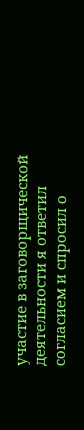участие в заговорщической деятельности я ответил согласием и спросил о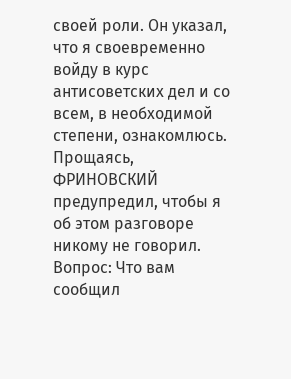своей роли. Он указал, что я своевременно войду в курс антисоветских дел и со всем, в необходимой степени, ознакомлюсь. Прощаясь, ФРИНОВСКИЙ предупредил, чтобы я об этом разговоре никому не говорил.
Вопрос: Что вам сообщил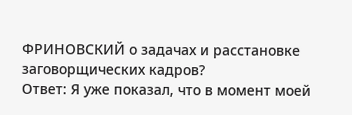ФРИНОВСКИЙ о задачах и расстановке заговорщических кадров?
Ответ: Я уже показал, что в момент моей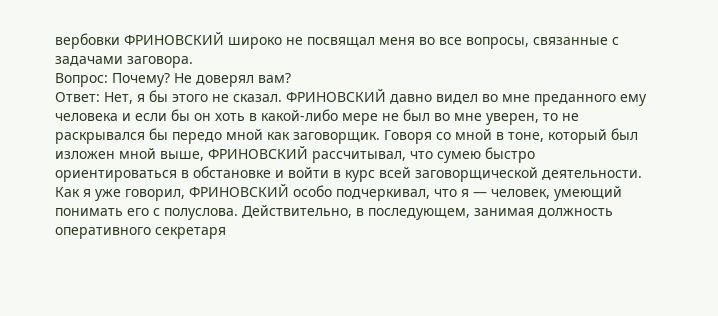вербовки ФРИНОВСКИЙ широко не посвящал меня во все вопросы, связанные с задачами заговора.
Вопрос: Почему? Не доверял вам?
Ответ: Нет, я бы этого не сказал. ФРИНОВСКИЙ давно видел во мне преданного ему человека и если бы он хоть в какой-либо мере не был во мне уверен, то не раскрывался бы передо мной как заговорщик. Говоря со мной в тоне, который был изложен мной выше, ФРИНОВСКИЙ рассчитывал, что сумею быстро ориентироваться в обстановке и войти в курс всей заговорщической деятельности. Как я уже говорил, ФРИНОВСКИЙ особо подчеркивал, что я — человек, умеющий понимать его с полуслова. Действительно, в последующем, занимая должность оперативного секретаря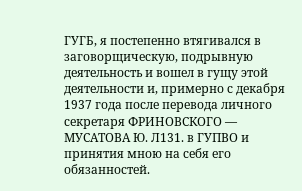ГУГБ, я постепенно втягивался в заговорщическую, подрывную деятельность и вошел в гущу этой деятельности и, примерно с декабря 1937 года после перевода личного секретаря ФРИНОВСКОГО — МУСАТОВА Ю. Л131. в ГУПВО и принятия мною на себя его обязанностей.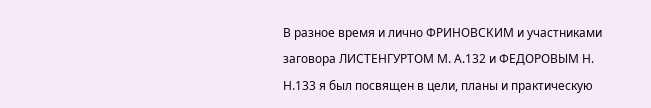В разное время и лично ФРИНОВСКИМ и участниками заговора ЛИСТЕНГУРТОМ М. А.132 и ФЕДОРОВЫМ Н. Н.133 я был посвящен в цели, планы и практическую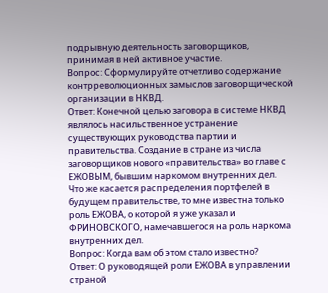подрывную деятельность заговорщиков, принимая в ней активное участие.
Вопрос: Сформулируйте отчетливо содержание контрреволюционных замыслов заговорщической организации в НКВД.
Ответ: Конечной целью заговора в системе НКВД являлось насильственное устранение существующих руководства партии и правительства. Создание в стране из числа заговорщиков нового «правительства» во главе с ЕЖОВЫМ, бывшим наркомом внутренних дел.
Что же касается распределения портфелей в будущем правительстве, то мне известна только роль ЕЖОВА, о которой я уже указал и ФРИНОВСКОГО, намечавшегося на роль наркома внутренних дел.
Вопрос: Когда вам об этом стало известно?
Ответ: О руководящей роли ЕЖОВА в управлении страной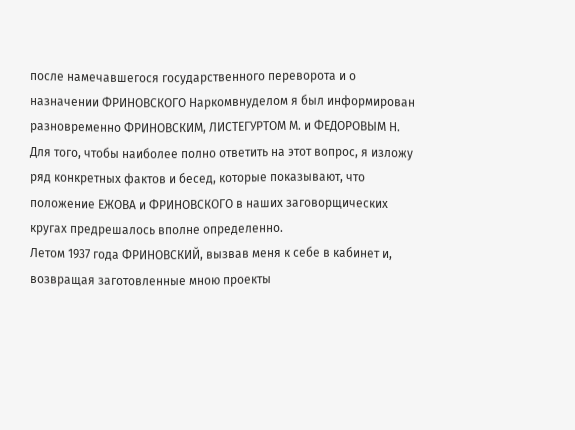после намечавшегося государственного переворота и о назначении ФРИНОВСКОГО Наркомвнуделом я был информирован разновременно ФРИНОВСКИМ, ЛИСТЕГУРТОМ М. и ФЕДОРОВЫМ Н.
Для того, чтобы наиболее полно ответить на этот вопрос, я изложу ряд конкретных фактов и бесед, которые показывают, что положение ЕЖОВА и ФРИНОВСКОГО в наших заговорщических кругах предрешалось вполне определенно.
Летом 1937 года ФРИНОВСКИЙ, вызвав меня к себе в кабинет и, возвращая заготовленные мною проекты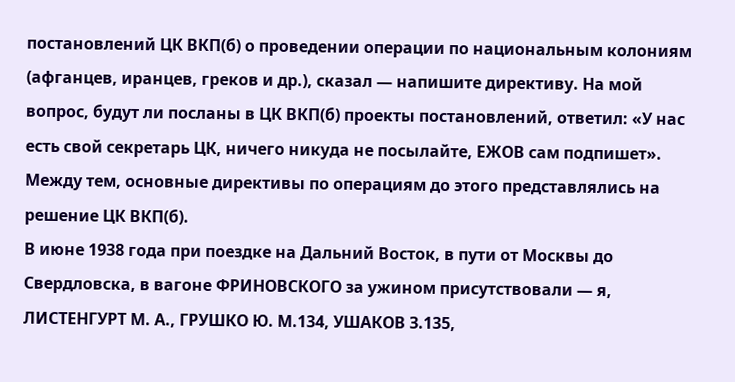постановлений ЦК ВКП(б) о проведении операции по национальным колониям (афганцев, иранцев, греков и др.), сказал — напишите директиву. На мой вопрос, будут ли посланы в ЦК ВКП(б) проекты постановлений, ответил: «У нас есть свой секретарь ЦК, ничего никуда не посылайте, ЕЖОВ сам подпишет». Между тем, основные директивы по операциям до этого представлялись на решение ЦК ВКП(б).
В июне 1938 года при поездке на Дальний Восток, в пути от Москвы до Свердловска, в вагоне ФРИНОВСКОГО за ужином присутствовали — я, ЛИСТЕНГУРТ М. А., ГРУШКО Ю. М.134, УШАКОВ З.135,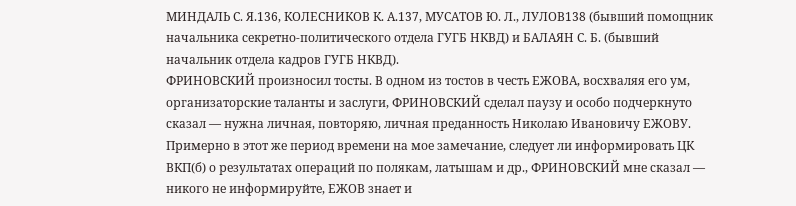МИНДАЛЬ С. Я.136, КОЛЕСНИКОВ К. А.137, МУСАТОВ Ю. Л., ЛУЛОВ138 (бывший помощник начальника секретно-политического отдела ГУГБ НКВД) и БАЛАЯН С. Б. (бывший начальник отдела кадров ГУГБ НКВД).
ФРИНОВСКИЙ произносил тосты. В одном из тостов в честь ЕЖОВА, восхваляя его ум, организаторские таланты и заслуги, ФРИНОВСКИЙ сделал паузу и особо подчеркнуто сказал — нужна личная, повторяю, личная преданность Николаю Ивановичу ЕЖОВУ.
Примерно в этот же период времени на мое замечание, следует ли информировать ЦК ВКП(б) о результатах операций по полякам, латышам и др., ФРИНОВСКИЙ мне сказал — никого не информируйте, ЕЖОВ знает и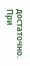достаточно.
При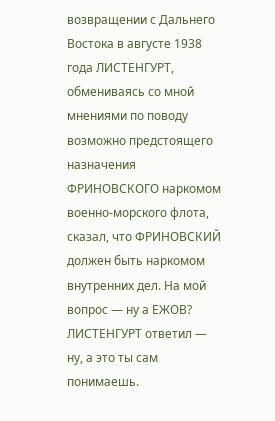возвращении с Дальнего Востока в августе 1938 года ЛИСТЕНГУРТ, обмениваясь со мной мнениями по поводу возможно предстоящего назначения ФРИНОВСКОГО наркомом военно-морского флота, сказал, что ФРИНОВСКИЙ должен быть наркомом внутренних дел. На мой вопрос — ну а ЕЖОВ? ЛИСТЕНГУРТ ответил — ну, а это ты сам понимаешь.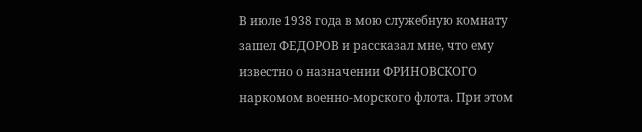В июле 1938 года в мою служебную комнату зашел ФЕДОРОВ и рассказал мне, что ему известно о назначении ФРИНОВСКОГО наркомом военно-морского флота. При этом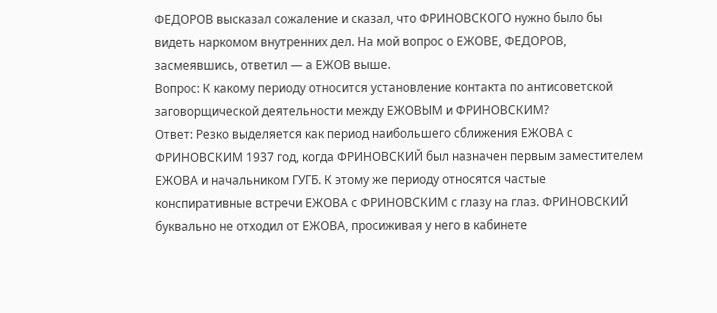ФЕДОРОВ высказал сожаление и сказал, что ФРИНОВСКОГО нужно было бы видеть наркомом внутренних дел. На мой вопрос о ЕЖОВЕ, ФЕДОРОВ, засмеявшись, ответил — а ЕЖОВ выше.
Вопрос: К какому периоду относится установление контакта по антисоветской заговорщической деятельности между ЕЖОВЫМ и ФРИНОВСКИМ?
Ответ: Резко выделяется как период наибольшего сближения ЕЖОВА с ФРИНОВСКИМ 1937 год, когда ФРИНОВСКИЙ был назначен первым заместителем ЕЖОВА и начальником ГУГБ. К этому же периоду относятся частые конспиративные встречи ЕЖОВА с ФРИНОВСКИМ с глазу на глаз. ФРИНОВСКИЙ буквально не отходил от ЕЖОВА, просиживая у него в кабинете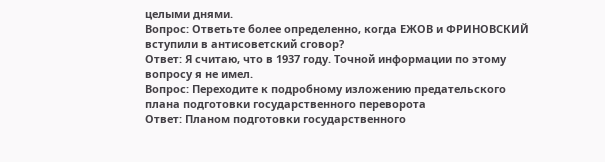целыми днями.
Вопрос: Ответьте более определенно, когда ЕЖОВ и ФРИНОВСКИЙ вступили в антисоветский сговор?
Ответ: Я считаю, что в 1937 году. Точной информации по этому вопросу я не имел.
Вопрос: Переходите к подробному изложению предательского плана подготовки государственного переворота
Ответ: Планом подготовки государственного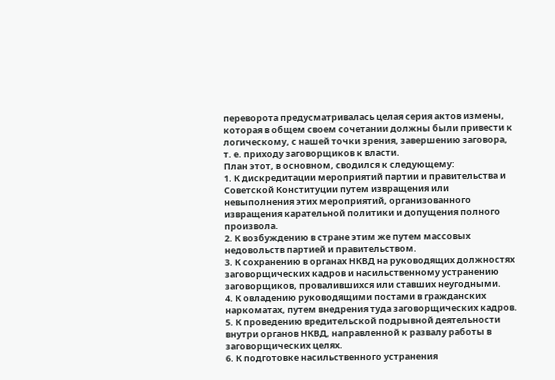переворота предусматривалась целая серия актов измены, которая в общем своем сочетании должны были привести к логическому, с нашей точки зрения, завершению заговора, т. е. приходу заговорщиков к власти.
План этот, в основном, сводился к следующему:
1. К дискредитации мероприятий партии и правительства и Советской Конституции путем извращения или невыполнения этих мероприятий, организованного извращения карательной политики и допущения полного произвола.
2. К возбуждению в стране этим же путем массовых недовольств партией и правительством.
3. К сохранению в органах НКВД на руководящих должностях заговорщических кадров и насильственному устранению заговорщиков, провалившихся или ставших неугодными.
4. К овладению руководящими постами в гражданских наркоматах, путем внедрения туда заговорщических кадров.
5. К проведению вредительской подрывной деятельности внутри органов НКВД, направленной к развалу работы в заговорщических целях.
6. К подготовке насильственного устранения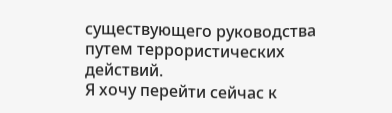существующего руководства путем террористических действий.
Я хочу перейти сейчас к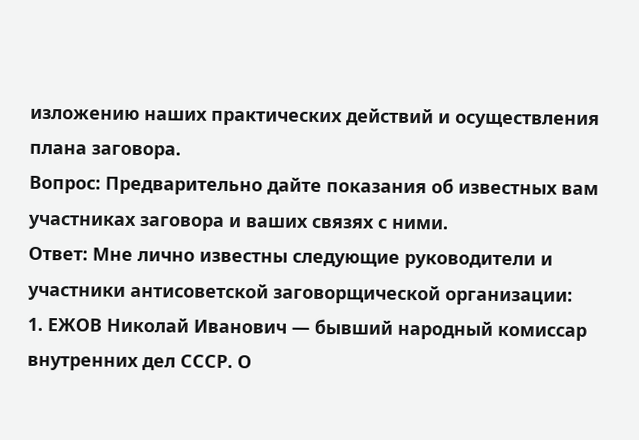изложению наших практических действий и осуществления плана заговора.
Вопрос: Предварительно дайте показания об известных вам участниках заговора и ваших связях с ними.
Ответ: Мне лично известны следующие руководители и участники антисоветской заговорщической организации:
1. ЕЖОВ Николай Иванович — бывший народный комиссар внутренних дел СССР. О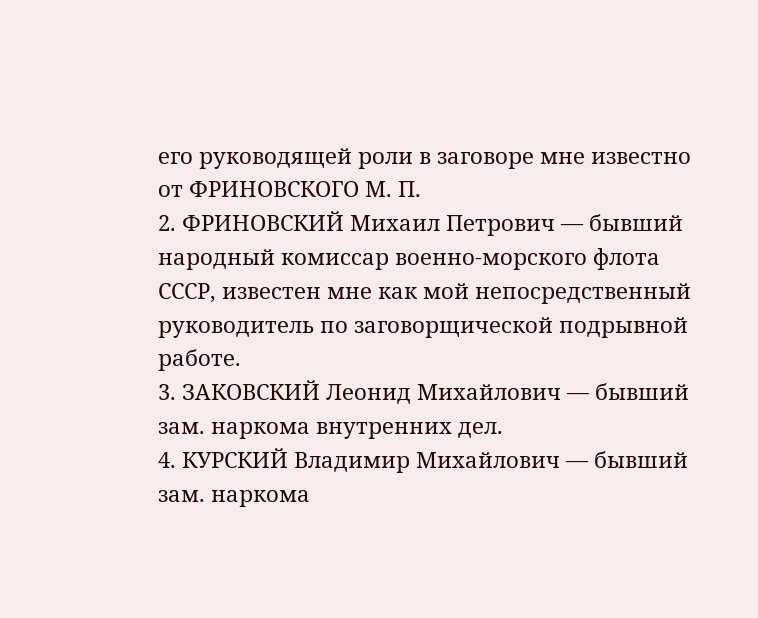его руководящей роли в заговоре мне известно от ФРИНОВСКОГО М. П.
2. ФРИНОВСКИЙ Михаил Петрович — бывший народный комиссар военно-морского флота СССР, известен мне как мой непосредственный руководитель по заговорщической подрывной работе.
3. ЗАКОВСКИЙ Леонид Михайлович — бывший зам. наркома внутренних дел.
4. КУРСКИЙ Владимир Михайлович — бывший зам. наркома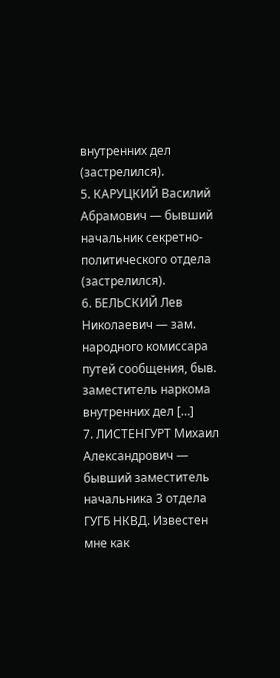внутренних дел (застрелился).
5. КАРУЦКИЙ Василий Абрамович — бывший начальник секретно-политического отдела (застрелился).
6. БЕЛЬСКИЙ Лев Николаевич — зам. народного комиссара путей сообщения, быв. заместитель наркома внутренних дел […]
7. ЛИСТЕНГУРТ Михаил Александрович — бывший заместитель начальника 3 отдела ГУГБ НКВД. Известен мне как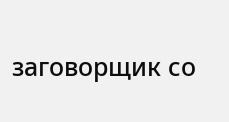заговорщик со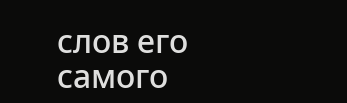слов его самого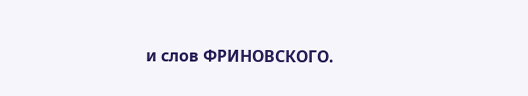и слов ФРИНОВСКОГО.